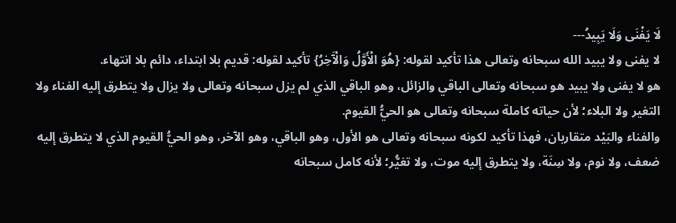لَا يَفْنَى وَلَا يَبِيدُ---
لا يفنى ولا يبيد الله سبحانه وتعالى هذا تأكيد لقوله: {هُوَ الْأَوَّلُ وَالْآَخِرُ} تأكيد لقوله: قديم بلا ابتداء، دائم بلا انتهاء.
هو لا يفنى ولا يبيد هو سبحانه وتعالى الباقي والزائل، وهو الباقي الذي لم يزل سبحانه وتعالى ولا يزال ولا يتطرق إليه الفناء ولا التغير ولا البلاء؛ لأن حياته كاملة سبحانه وتعالى هو الحيُّ القيوم.
والفناء والبَيْد متقاربان، فهذا تأكيد لكونه سبحانه وتعالى هو الأول، وهو الباقي، وهو الآخر، وهو الحيُّ القيوم الذي لا يتطرق إليه ضعف، ولا نوم، ولا سِنَة، ولا يتطرق إليه موت، ولا تغيُّر؛ لأنه كامل سبحانه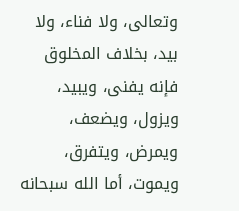وتعالى، ولا فناء، ولا بيد، بخلاف المخلوق فإنه يفنى، ويبيد، ويزول، ويضعف، ويمرض، ويتفرق، ويموت، أما الله سبحانه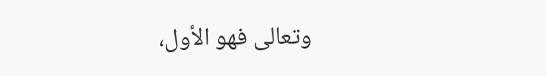وتعالى فهو الأول،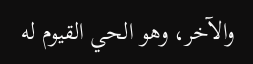والآخر، وهو الحي القيوم له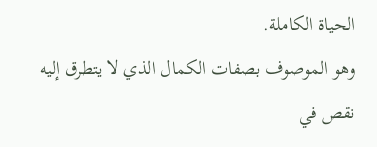الحياة الكاملة.
وهو الموصوف بصفات الكمال الذي لا يتطرق إليه نقص في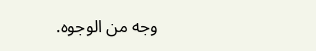وجه من الوجوه.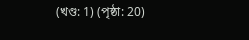(খণ্ড: 1) (পৃষ্ঠা: 20)